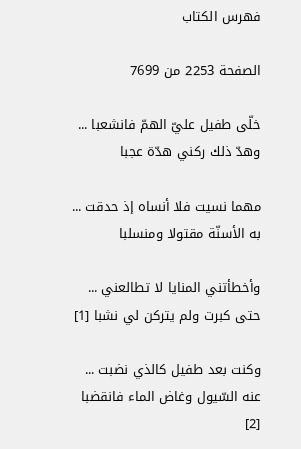فهرس الكتاب

الصفحة 2253 من 7699

خلّى طفيل عليّ الهمّ فانشعبا ... وهدّ ذلك ركني هدّة عجبا

مهما نسيت فلا أنساه إذ حدقت ... به الأسنّة مقتولا ومنسلبا

وأخطأتني المنايا لا تطالعني ... حتى كبرت ولم يتركن لي نشبا [1]

وكنت بعد طفيل كالذي نضبت ... عنه السّيول وغاض الماء فانقضبا [2]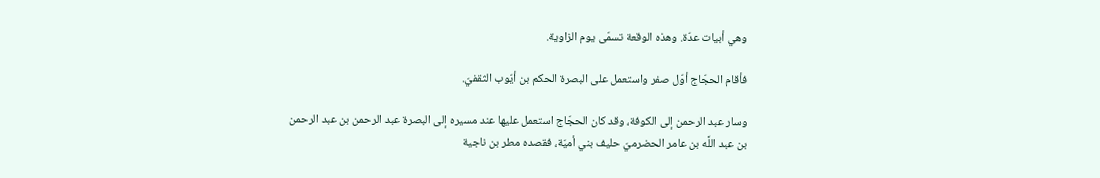وهي أبيات عدّة. وهذه الوقعة تسمّى يوم الزاوية.

فأقام الحجّاج أوّل صفر واستعمل على البصرة الحكم بن أيّوب الثقفيّ.

وسار عبد الرحمن إلى الكوفة، وقد كان الحجّاج استعمل عليها عند مسيره إلى البصرة عبد الرحمن بن عبد الرحمن بن عبد اللَّه بن عامر الحضرميّ حليف بني أميّة، فقصده مطر بن ناجية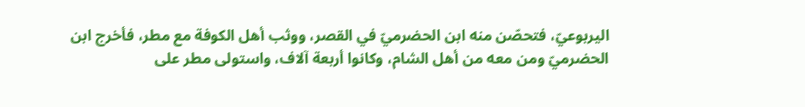اليربوعيّ، فتحصّن منه ابن الحضرميّ في القصر، ووثب أهل الكوفة مع مطر، فأخرج ابن الحضرميّ ومن معه من أهل الشام، وكانوا أربعة آلاف، واستولى مطر على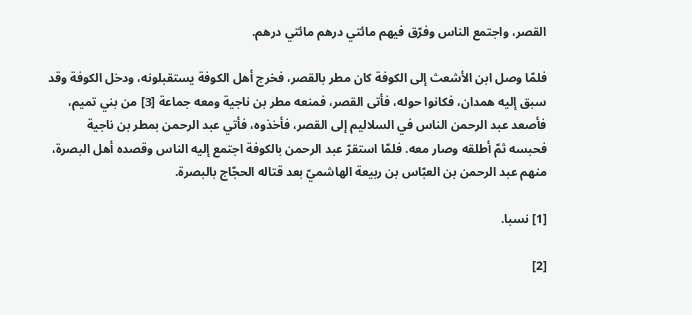القصر، واجتمع الناس وفرّق فيهم مائتي درهم مائتي درهم.

فلمّا وصل ابن الأشعث إلى الكوفة كان مطر بالقصر، فخرج أهل الكوفة يستقبلونه، ودخل الكوفة وقد سبق إليه همدان، فكانوا حوله، فأتى القصر، فمنعه مطر بن ناجية ومعه جماعة [3] من بني تميم، فأصعد عبد الرحمن الناس في السلاليم إلى القصر، فأخذوه، فأتي عبد الرحمن بمطر بن ناجية فحبسه ثمّ أطلقه وصار معه. فلمّا استقرّ عبد الرحمن بالكوفة اجتمع إليه الناس وقصده أهل البصرة، منهم عبد الرحمن بن العبّاس بن ربيعة الهاشميّ بعد قتاله الحجّاج بالبصرة.

[1] نسبا.

[2]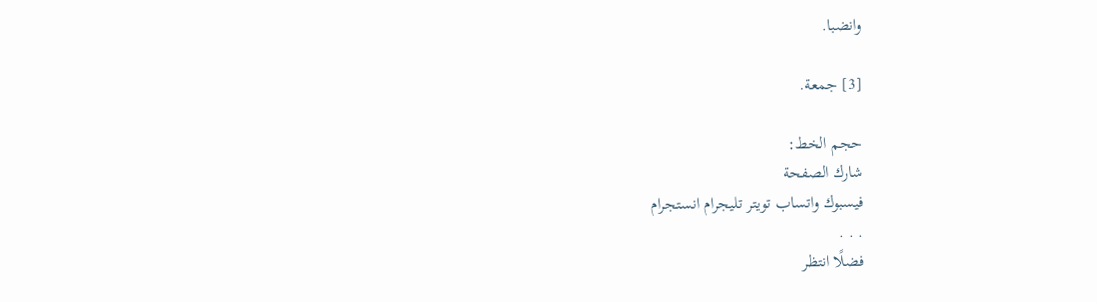وانضبا.

[3] جمعة.

حجم الخط:
شارك الصفحة
فيسبوك واتساب تويتر تليجرام انستجرام
. . .
فضلًا انتظر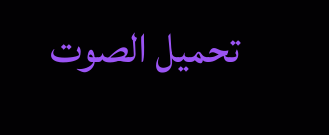تحميل الصوت